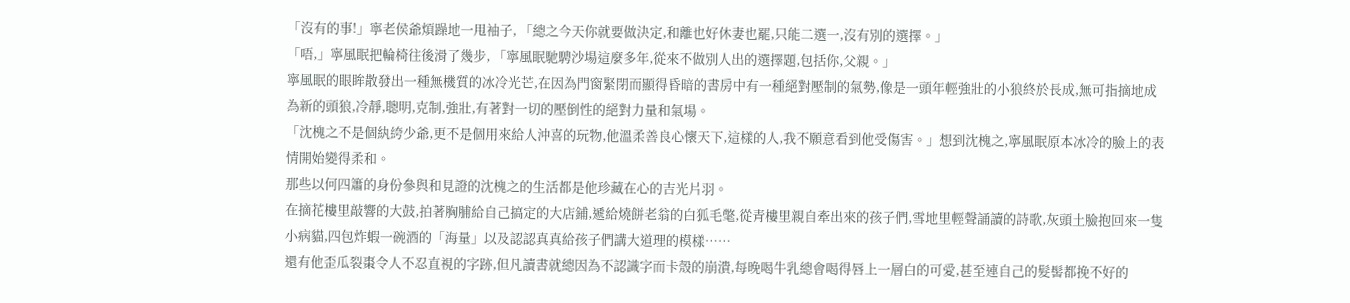「沒有的事!」寧老侯爺煩躁地一甩袖子, 「總之今天你就要做決定,和離也好休妻也罷,只能二選一,沒有別的選擇。」
「唔,」寧風眠把輪椅往後滑了幾步, 「寧風眠馳騁沙場這麼多年,從來不做別人出的選擇題,包括你,父親。」
寧風眠的眼眸散發出一種無機質的冰冷光芒,在因為門窗緊閉而顯得昏暗的書房中有一種絕對壓制的氣勢,像是一頭年輕強壯的小狼終於長成,無可指摘地成為新的頭狼,冷靜,聰明,克制,強壯,有著對一切的壓倒性的絕對力量和氣場。
「沈槐之不是個紈絝少爺,更不是個用來給人沖喜的玩物,他溫柔善良心懷天下,這樣的人,我不願意看到他受傷害。」想到沈槐之,寧風眠原本冰冷的臉上的表情開始變得柔和。
那些以何四簫的身份參與和見證的沈槐之的生活都是他珍藏在心的吉光片羽。
在摘花樓里敲響的大鼓,拍著胸脯給自己搞定的大店鋪,遞給燒餅老翁的白狐毛氅,從青樓里親自牽出來的孩子們,雪地里輕聲誦讀的詩歌,灰頭土臉抱回來一隻小病貓,四包炸蝦一碗酒的「海量」以及認認真真給孩子們講大道理的模樣……
還有他歪瓜裂棗令人不忍直視的字跡,但凡讀書就總因為不認識字而卡殼的崩潰,每晚喝牛乳總會喝得唇上一層白的可愛,甚至連自己的髮髻都挽不好的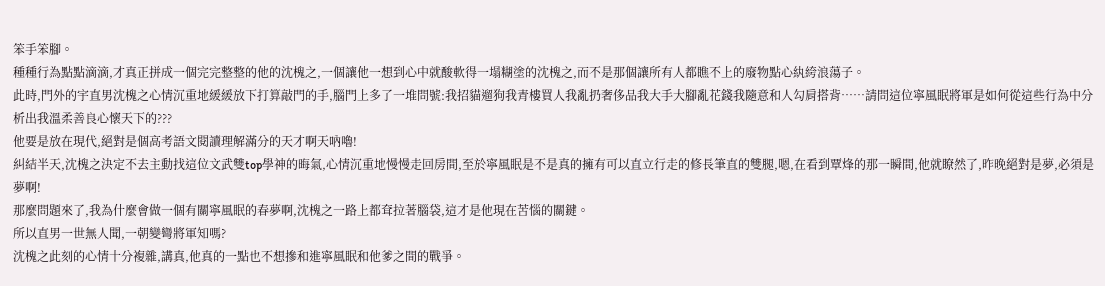笨手笨腳。
種種行為點點滴滴,才真正拼成一個完完整整的他的沈槐之,一個讓他一想到心中就酸軟得一塌糊塗的沈槐之,而不是那個讓所有人都瞧不上的廢物點心紈絝浪蕩子。
此時,門外的宇直男沈槐之心情沉重地緩緩放下打算敲門的手,腦門上多了一堆問號:我招貓遛狗我青樓買人我亂扔奢侈品我大手大腳亂花錢我隨意和人勾肩搭背……請問這位寧風眠將軍是如何從這些行為中分析出我溫柔善良心懷天下的???
他要是放在現代,絕對是個高考語文閱讀理解滿分的天才啊天吶嚕!
糾結半天,沈槐之決定不去主動找這位文武雙top學神的晦氣,心情沉重地慢慢走回房間,至於寧風眠是不是真的擁有可以直立行走的修長筆直的雙腿,嗯,在看到覃烽的那一瞬間,他就瞭然了,昨晚絕對是夢,必須是夢啊!
那麼問題來了,我為什麼會做一個有關寧風眠的春夢啊,沈槐之一路上都耷拉著腦袋,這才是他現在苦惱的關鍵。
所以直男一世無人聞,一朝變彎將軍知嗎?
沈槐之此刻的心情十分複雜,講真,他真的一點也不想摻和進寧風眠和他爹之間的戰爭。